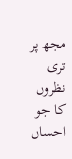مجھ پر تری نظروں کا جو احساں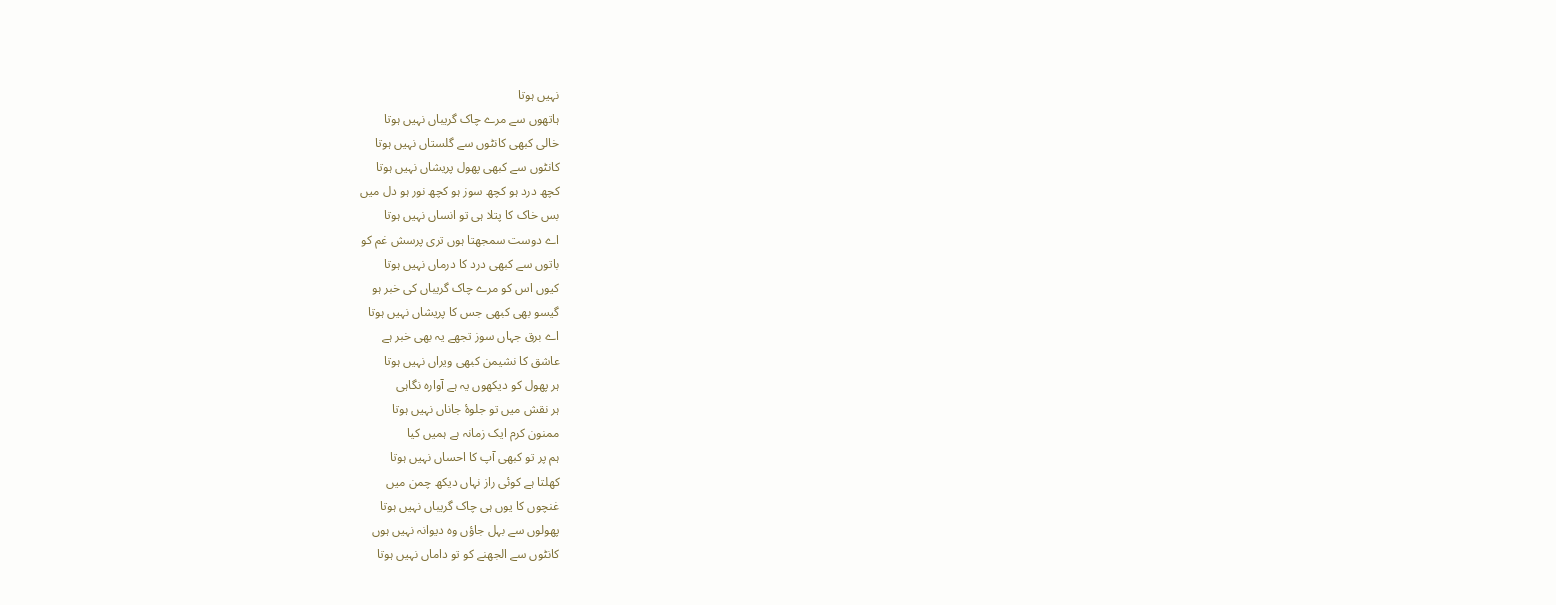نہیں ہوتا
ہاتھوں سے مرے چاک گریباں نہیں ہوتا
خالی کبھی کانٹوں سے گلستاں نہیں ہوتا
کانٹوں سے کبھی پھول پریشاں نہیں ہوتا
کچھ درد ہو کچھ سوز ہو کچھ نور ہو دل میں
بس خاک کا پتلا ہی تو انساں نہیں ہوتا
اے دوست سمجھتا ہوں تری پرسش غم کو
باتوں سے کبھی درد کا درماں نہیں ہوتا
کیوں اس کو مرے چاک گریباں کی خبر ہو
گیسو بھی کبھی جس کا پریشاں نہیں ہوتا
اے برق جہاں سوز تجھے یہ بھی خبر ہے
عاشق کا نشیمن کبھی ویراں نہیں ہوتا
ہر پھول کو دیکھوں یہ ہے آوارہ نگاہی
ہر نقش میں تو جلوۂ جاناں نہیں ہوتا
ممنون کرم ایک زمانہ ہے ہمیں کیا
ہم پر تو کبھی آپ کا احساں نہیں ہوتا
کھلتا ہے کوئی راز نہاں دیکھ چمن میں
غنچوں کا یوں ہی چاک گریباں نہیں ہوتا
پھولوں سے بہل جاؤں وہ دیوانہ نہیں ہوں
کانٹوں سے الجھنے کو تو داماں نہیں ہوتا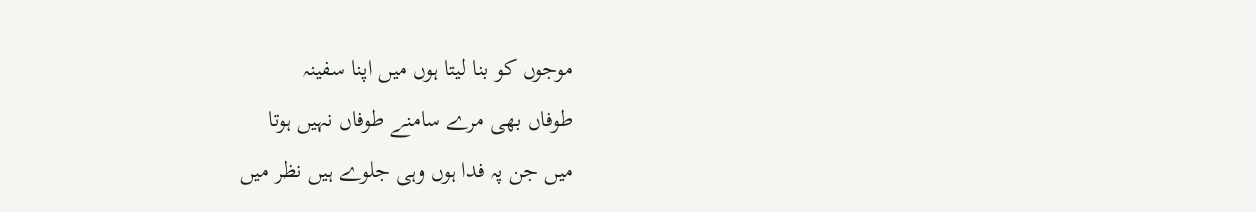موجوں کو بنا لیتا ہوں میں اپنا سفینہ
طوفاں بھی مرے سامنے طوفاں نہیں ہوتا
میں جن پہ فدا ہوں وہی جلوے ہیں نظر میں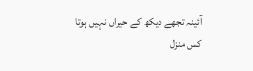آئینہ تجھے دیکھ کے حیراں نہیں ہوتا
کس منزل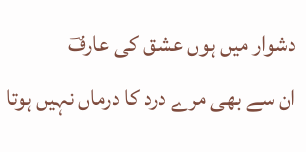دشوار میں ہوں عشق کی عارفؔ
ان سے بھی مرے درد کا درماں نہیں ہوتا